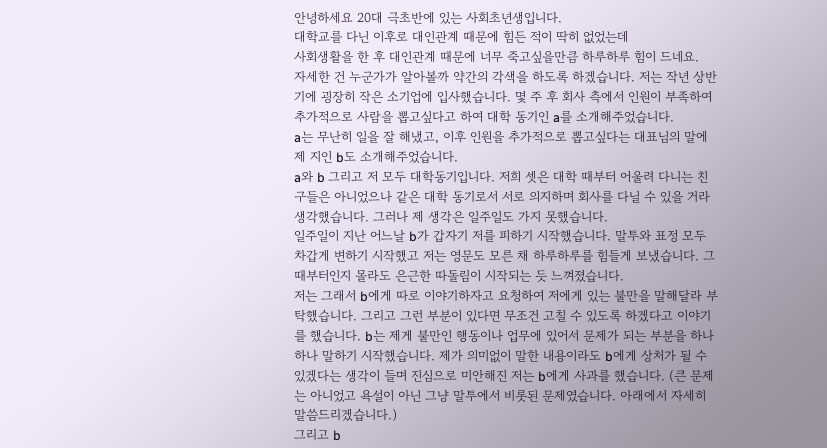안녕하세요 20대 극초반에 있는 사회초년생입니다.
대학교를 다닌 이후로 대인관계 때문에 힘든 적이 딱히 없었는데
사회생활을 한 후 대인관계 때문에 너무 죽고싶을만큼 하루하루 힘이 드네요.
자세한 건 누군가가 알아볼까 약간의 각색을 하도록 하겠습니다. 저는 작년 상반기에 굉장히 작은 소기업에 입사했습니다. 몇 주 후 회사 측에서 인원이 부족하여 추가적으로 사람을 뽑고싶다고 하여 대학 동기인 a를 소개해주었습니다.
a는 무난히 일을 잘 해냈고, 이후 인원을 추가적으로 뽑고싶다는 대표님의 말에 제 지인 b도 소개해주었습니다.
a와 b 그리고 저 모두 대학동기입니다. 저희 셋은 대학 때부터 어울려 다니는 친구들은 아니었으나 같은 대학 동기로서 서로 의지하며 회사를 다닐 수 있을 거라 생각했습니다. 그러나 제 생각은 일주일도 가지 못했습니다.
일주일이 지난 어느날 b가 갑자기 저를 피하기 시작했습니다. 말투와 표정 모두 차갑게 변하기 시작했고 저는 영문도 모른 채 하루하루를 힘들게 보냈습니다. 그때부터인지 몰라도 은근한 따돌림이 시작되는 듯 느껴졌습니다.
저는 그래서 b에게 따로 이야기하자고 요청하여 저에게 있는 불만을 말해달라 부탁했습니다. 그리고 그런 부분이 있다면 무조건 고칠 수 있도록 하겠다고 이야기를 했습니다. b는 제게 불만인 행동이나 업무에 있어서 문제가 되는 부분을 하나하나 말하기 시작했습니다. 제가 의미없이 말한 내용이라도 b에게 상처가 될 수 있겠다는 생각이 들며 진심으로 미안해진 저는 b에게 사과를 했습니다. (큰 문제는 아니었고 욕설이 아닌 그냥 말투에서 비롯된 문제였습니다. 아래에서 자세히 말씀드리겠습니다.)
그리고 b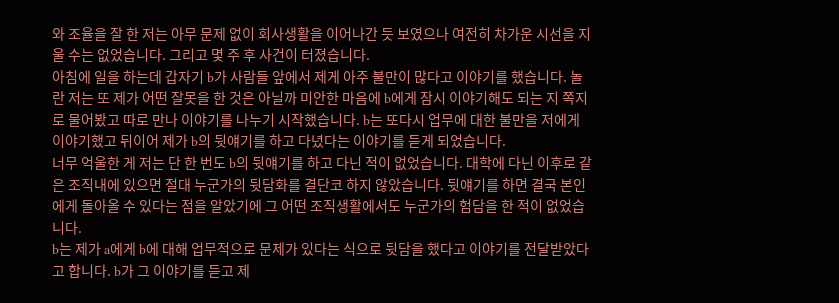와 조율을 잘 한 저는 아무 문제 없이 회사생활을 이어나간 듯 보였으나 여전히 차가운 시선을 지울 수는 없었습니다. 그리고 몇 주 후 사건이 터졌습니다.
아침에 일을 하는데 갑자기 b가 사람들 앞에서 제게 아주 불만이 많다고 이야기를 했습니다. 놀란 저는 또 제가 어떤 잘못을 한 것은 아닐까 미안한 마음에 b에게 잠시 이야기해도 되는 지 쪽지로 물어봤고 따로 만나 이야기를 나누기 시작했습니다. b는 또다시 업무에 대한 불만을 저에게 이야기했고 뒤이어 제가 b의 뒷얘기를 하고 다녔다는 이야기를 듣게 되었습니다.
너무 억울한 게 저는 단 한 번도 b의 뒷얘기를 하고 다닌 적이 없었습니다. 대학에 다닌 이후로 같은 조직내에 있으면 절대 누군가의 뒷담화를 결단코 하지 않았습니다. 뒷얘기를 하면 결국 본인에게 돌아올 수 있다는 점을 알았기에 그 어떤 조직생활에서도 누군가의 험담을 한 적이 없었습니다.
b는 제가 a에게 b에 대해 업무적으로 문제가 있다는 식으로 뒷담을 했다고 이야기를 전달받았다고 합니다. b가 그 이야기를 듣고 제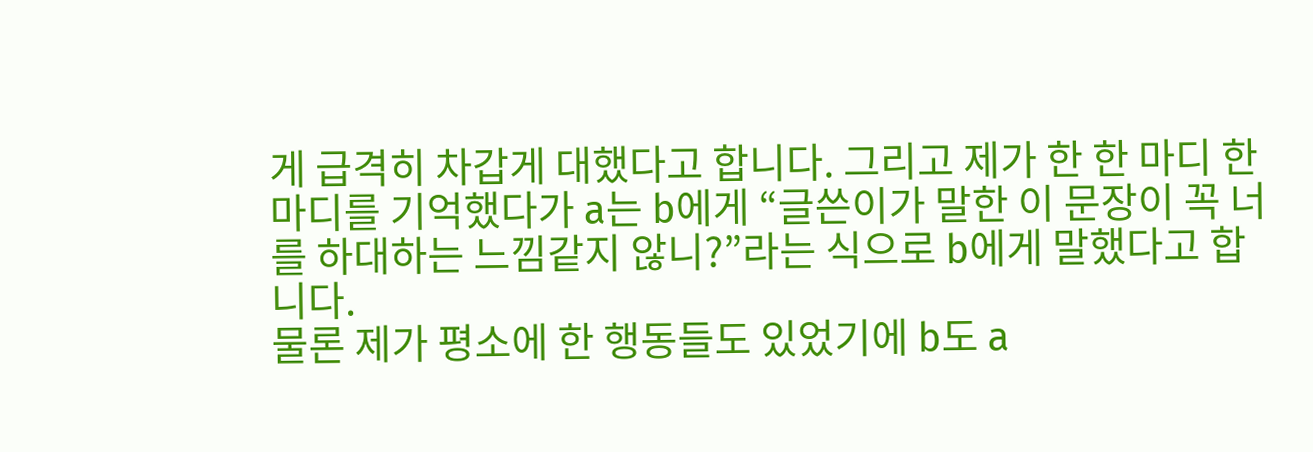게 급격히 차갑게 대했다고 합니다. 그리고 제가 한 한 마디 한 마디를 기억했다가 a는 b에게 “글쓴이가 말한 이 문장이 꼭 너를 하대하는 느낌같지 않니?”라는 식으로 b에게 말했다고 합니다.
물론 제가 평소에 한 행동들도 있었기에 b도 a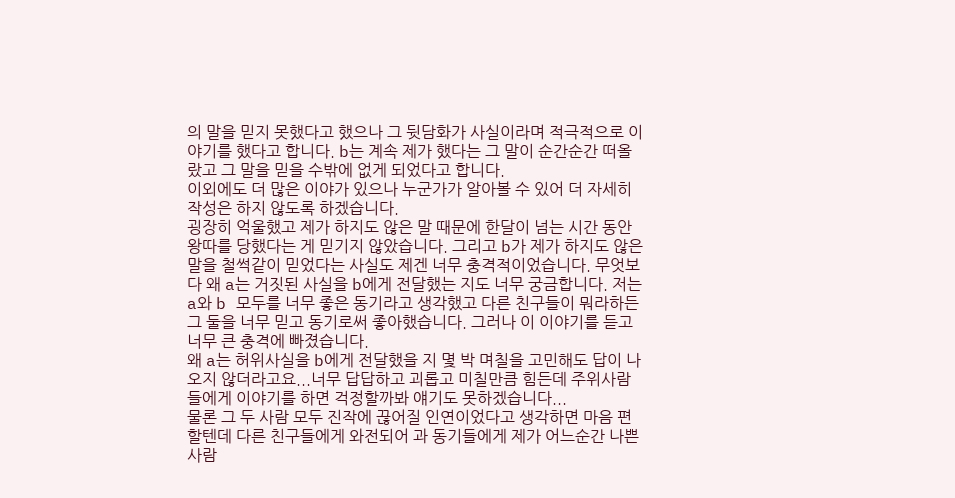의 말을 믿지 못했다고 했으나 그 뒷담화가 사실이라며 적극적으로 이야기를 했다고 합니다. b는 계속 제가 했다는 그 말이 순간순간 떠올랐고 그 말을 믿을 수밖에 없게 되었다고 합니다.
이외에도 더 많은 이야가 있으나 누군가가 알아볼 수 있어 더 자세히 작성은 하지 않도록 하겠습니다.
굉장히 억울했고 제가 하지도 않은 말 때문에 한달이 넘는 시간 동안 왕따를 당했다는 게 믿기지 않았습니다. 그리고 b가 제가 하지도 않은 말을 철썩같이 믿었다는 사실도 제겐 너무 충격적이었습니다. 무엇보다 왜 a는 거짓된 사실을 b에게 전달했는 지도 너무 궁금합니다. 저는 a와 b 모두를 너무 좋은 동기라고 생각했고 다른 친구들이 뭐라하든 그 둘을 너무 믿고 동기로써 좋아했습니다. 그러나 이 이야기를 듣고 너무 큰 충격에 빠졌습니다.
왜 a는 허위사실을 b에게 전달했을 지 몇 박 며칠을 고민해도 답이 나오지 않더라고요...너무 답답하고 괴롭고 미칠만큼 힘든데 주위사람들에게 이야기를 하면 걱정할까봐 얘기도 못하겠습니다...
물론 그 두 사람 모두 진작에 끊어질 인연이었다고 생각하면 마음 편할텐데 다른 친구들에게 와전되어 과 동기들에게 제가 어느순간 나쁜사람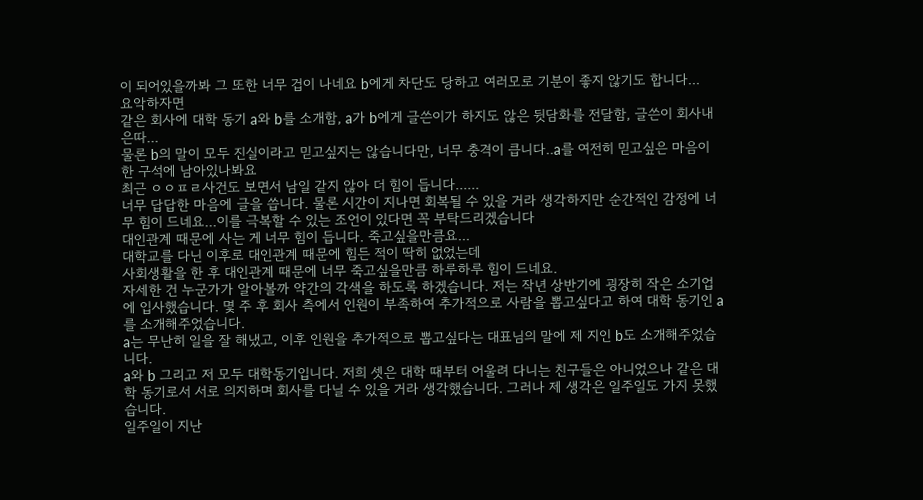이 되어있을까봐 그 또한 너무 겁이 나네요 b에게 차단도 당하고 여러모로 기분이 좋지 않기도 합니다...
요악하자면
같은 회사에 대학 동기 a와 b를 소개함, a가 b에게 글쓴이가 하지도 않은 뒷담화를 전달함, 글쓴이 회사내 은따...
물론 b의 말이 모두 진실이라고 믿고싶지는 않습니다만, 너무 충격이 큽니다..a를 여전히 믿고싶은 마음이 한 구석에 남아있나봐요
최근 ㅇㅇㅍㄹ사건도 보면서 남일 같지 않아 더 힘이 듭니다......
너무 답답한 마음에 글을 씁니다. 물론 시간이 지나면 회복될 수 있을 거라 생각하지만 순간적인 감정에 너무 힘이 드네요...이를 극복할 수 있는 조언이 있다면 꼭 부탁드리겠습니다
대인관계 때문에 사는 게 너무 힘이 듭니다. 죽고싶을만큼요...
대학교를 다닌 이후로 대인관계 때문에 힘든 적이 딱히 없었는데
사회생활을 한 후 대인관계 때문에 너무 죽고싶을만큼 하루하루 힘이 드네요.
자세한 건 누군가가 알아볼까 약간의 각색을 하도록 하겠습니다. 저는 작년 상반기에 굉장히 작은 소기업에 입사했습니다. 몇 주 후 회사 측에서 인원이 부족하여 추가적으로 사람을 뽑고싶다고 하여 대학 동기인 a를 소개해주었습니다.
a는 무난히 일을 잘 해냈고, 이후 인원을 추가적으로 뽑고싶다는 대표님의 말에 제 지인 b도 소개해주었습니다.
a와 b 그리고 저 모두 대학동기입니다. 저희 셋은 대학 때부터 어울려 다니는 친구들은 아니었으나 같은 대학 동기로서 서로 의지하며 회사를 다닐 수 있을 거라 생각했습니다. 그러나 제 생각은 일주일도 가지 못했습니다.
일주일이 지난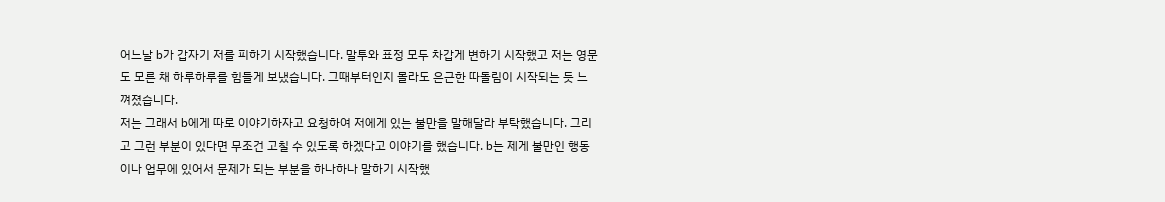어느날 b가 갑자기 저를 피하기 시작했습니다. 말투와 표정 모두 차갑게 변하기 시작했고 저는 영문도 모른 채 하루하루를 힘들게 보냈습니다. 그때부터인지 몰라도 은근한 따돌림이 시작되는 듯 느껴졌습니다.
저는 그래서 b에게 따로 이야기하자고 요청하여 저에게 있는 불만을 말해달라 부탁했습니다. 그리고 그런 부분이 있다면 무조건 고칠 수 있도록 하겠다고 이야기를 했습니다. b는 제게 불만인 행동이나 업무에 있어서 문제가 되는 부분을 하나하나 말하기 시작했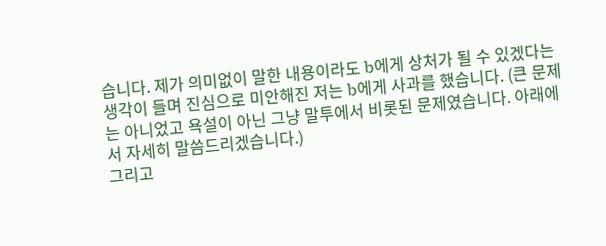습니다. 제가 의미없이 말한 내용이라도 b에게 상처가 될 수 있겠다는 생각이 들며 진심으로 미안해진 저는 b에게 사과를 했습니다. (큰 문제는 아니었고 욕설이 아닌 그냥 말투에서 비롯된 문제였습니다. 아래에서 자세히 말씀드리겠습니다.)
그리고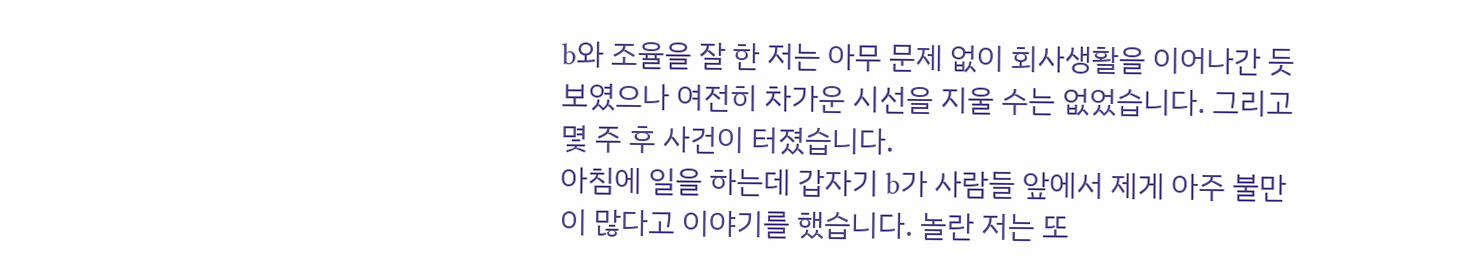b와 조율을 잘 한 저는 아무 문제 없이 회사생활을 이어나간 듯 보였으나 여전히 차가운 시선을 지울 수는 없었습니다. 그리고 몇 주 후 사건이 터졌습니다.
아침에 일을 하는데 갑자기 b가 사람들 앞에서 제게 아주 불만이 많다고 이야기를 했습니다. 놀란 저는 또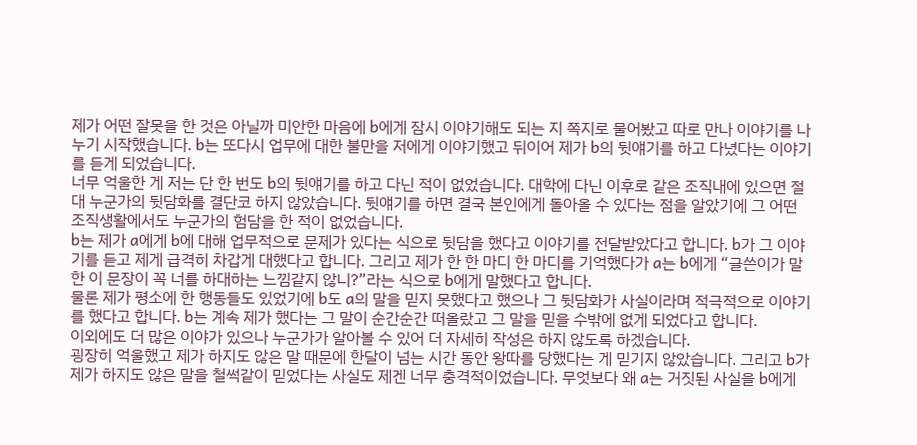제가 어떤 잘못을 한 것은 아닐까 미안한 마음에 b에게 잠시 이야기해도 되는 지 쪽지로 물어봤고 따로 만나 이야기를 나누기 시작했습니다. b는 또다시 업무에 대한 불만을 저에게 이야기했고 뒤이어 제가 b의 뒷얘기를 하고 다녔다는 이야기를 듣게 되었습니다.
너무 억울한 게 저는 단 한 번도 b의 뒷얘기를 하고 다닌 적이 없었습니다. 대학에 다닌 이후로 같은 조직내에 있으면 절대 누군가의 뒷담화를 결단코 하지 않았습니다. 뒷얘기를 하면 결국 본인에게 돌아올 수 있다는 점을 알았기에 그 어떤 조직생활에서도 누군가의 험담을 한 적이 없었습니다.
b는 제가 a에게 b에 대해 업무적으로 문제가 있다는 식으로 뒷담을 했다고 이야기를 전달받았다고 합니다. b가 그 이야기를 듣고 제게 급격히 차갑게 대했다고 합니다. 그리고 제가 한 한 마디 한 마디를 기억했다가 a는 b에게 “글쓴이가 말한 이 문장이 꼭 너를 하대하는 느낌같지 않니?”라는 식으로 b에게 말했다고 합니다.
물론 제가 평소에 한 행동들도 있었기에 b도 a의 말을 믿지 못했다고 했으나 그 뒷담화가 사실이라며 적극적으로 이야기를 했다고 합니다. b는 계속 제가 했다는 그 말이 순간순간 떠올랐고 그 말을 믿을 수밖에 없게 되었다고 합니다.
이외에도 더 많은 이야가 있으나 누군가가 알아볼 수 있어 더 자세히 작성은 하지 않도록 하겠습니다.
굉장히 억울했고 제가 하지도 않은 말 때문에 한달이 넘는 시간 동안 왕따를 당했다는 게 믿기지 않았습니다. 그리고 b가 제가 하지도 않은 말을 철썩같이 믿었다는 사실도 제겐 너무 충격적이었습니다. 무엇보다 왜 a는 거짓된 사실을 b에게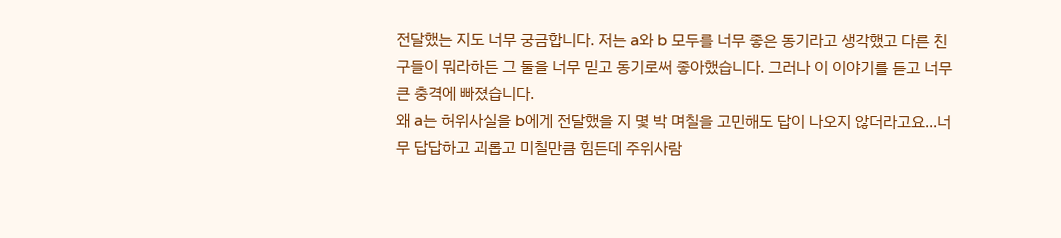전달했는 지도 너무 궁금합니다. 저는 a와 b 모두를 너무 좋은 동기라고 생각했고 다른 친구들이 뭐라하든 그 둘을 너무 믿고 동기로써 좋아했습니다. 그러나 이 이야기를 듣고 너무 큰 충격에 빠졌습니다.
왜 a는 허위사실을 b에게 전달했을 지 몇 박 며칠을 고민해도 답이 나오지 않더라고요...너무 답답하고 괴롭고 미칠만큼 힘든데 주위사람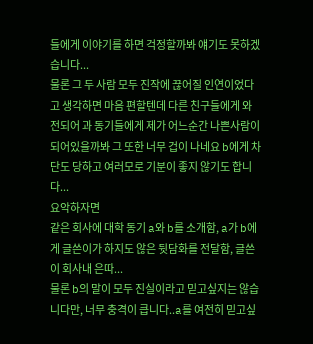들에게 이야기를 하면 걱정할까봐 얘기도 못하겠습니다...
물론 그 두 사람 모두 진작에 끊어질 인연이었다고 생각하면 마음 편할텐데 다른 친구들에게 와전되어 과 동기들에게 제가 어느순간 나쁜사람이 되어있을까봐 그 또한 너무 겁이 나네요 b에게 차단도 당하고 여러모로 기분이 좋지 않기도 합니다...
요악하자면
같은 회사에 대학 동기 a와 b를 소개함, a가 b에게 글쓴이가 하지도 않은 뒷담화를 전달함, 글쓴이 회사내 은따...
물론 b의 말이 모두 진실이라고 믿고싶지는 않습니다만, 너무 충격이 큽니다..a를 여전히 믿고싶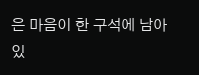은 마음이 한 구석에 남아있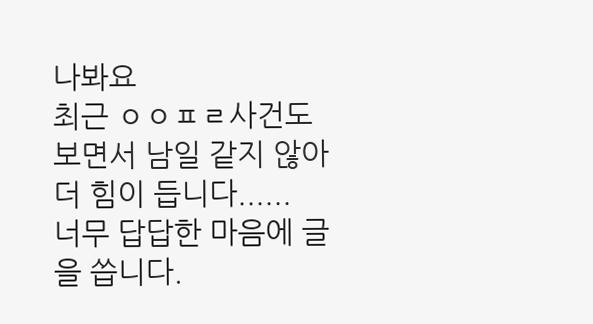나봐요
최근 ㅇㅇㅍㄹ사건도 보면서 남일 같지 않아 더 힘이 듭니다......
너무 답답한 마음에 글을 씁니다.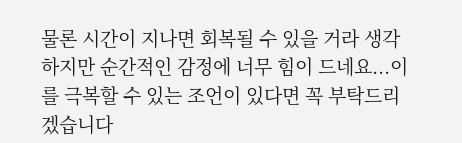물론 시간이 지나면 회복될 수 있을 거라 생각하지만 순간적인 감정에 너무 힘이 드네요...이를 극복할 수 있는 조언이 있다면 꼭 부탁드리겠습니다